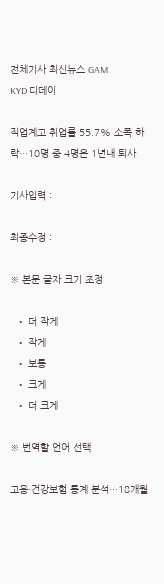전체기사 최신뉴스 GAM
KYD 디데이

직업계고 취업률 55.7% 소폭 하락…10명 중 4명은 1년내 퇴사

기사입력 :

최종수정 :

※ 본문 글자 크기 조정

  • 더 작게
  • 작게
  • 보통
  • 크게
  • 더 크게

※ 번역할 언어 선택

고용·건강보험 통계 분석…18개월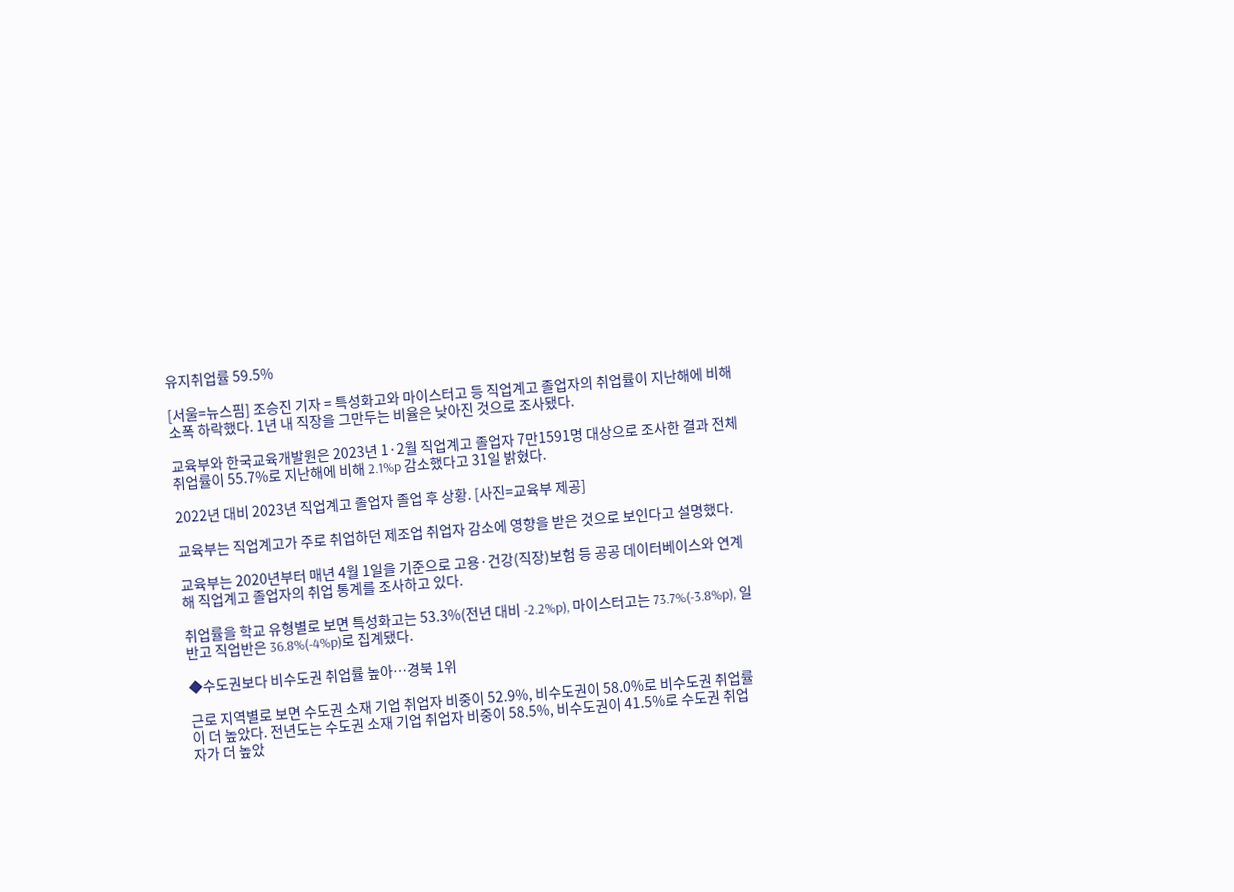유지취업률 59.5%

[서울=뉴스핌] 조승진 기자 = 특성화고와 마이스터고 등 직업계고 졸업자의 취업률이 지난해에 비해 소폭 하락했다. 1년 내 직장을 그만두는 비율은 낮아진 것으로 조사됐다.

교육부와 한국교육개발원은 2023년 1·2월 직업계고 졸업자 7만1591명 대상으로 조사한 결과 전체 취업률이 55.7%로 지난해에 비해 2.1%p 감소했다고 31일 밝혔다.

2022년 대비 2023년 직업계고 졸업자 졸업 후 상황. [사진=교육부 제공]

교육부는 직업계고가 주로 취업하던 제조업 취업자 감소에 영향을 받은 것으로 보인다고 설명했다.

교육부는 2020년부터 매년 4월 1일을 기준으로 고용·건강(직장)보험 등 공공 데이터베이스와 연계해 직업계고 졸업자의 취업 통계를 조사하고 있다.

취업률을 학교 유형별로 보면 특성화고는 53.3%(전년 대비 -2.2%p), 마이스터고는 73.7%(-3.8%p), 일반고 직업반은 36.8%(-4%p)로 집계됐다.

◆수도권보다 비수도권 취업률 높아…경북 1위

근로 지역별로 보면 수도권 소재 기업 취업자 비중이 52.9%, 비수도권이 58.0%로 비수도권 취업률이 더 높았다. 전년도는 수도권 소재 기업 취업자 비중이 58.5%, 비수도권이 41.5%로 수도권 취업자가 더 높았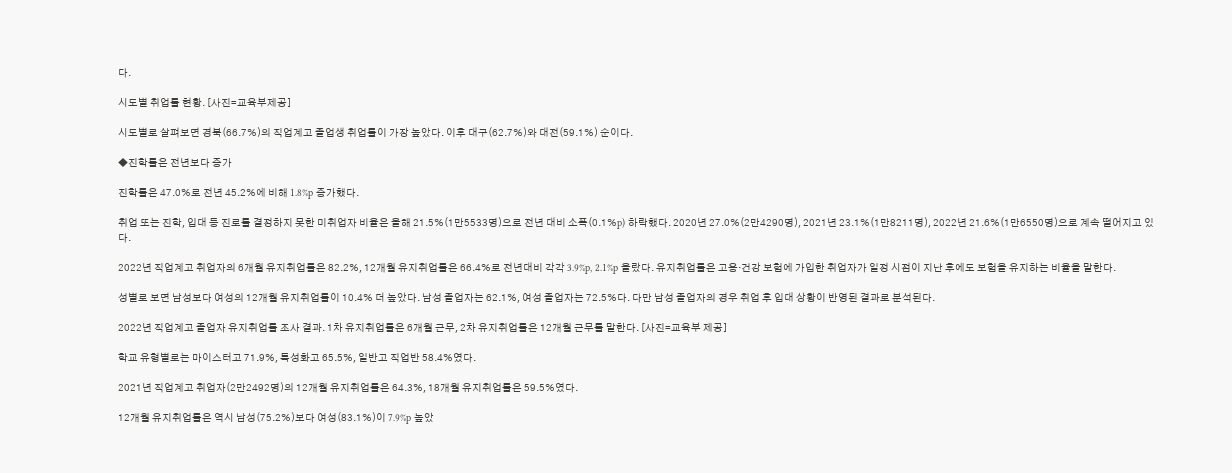다.

시도별 취업률 현황. [사진=교육부제공]

시도별로 살펴보면 경북(66.7%)의 직업계고 졸업생 취업률이 가장 높았다. 이후 대구(62.7%)와 대전(59.1%) 순이다.

◆진학률은 전년보다 증가

진학률은 47.0%로 전년 45.2%에 비해 1.8%p 증가했다.

취업 또는 진학, 입대 등 진로를 결정하지 못한 미취업자 비율은 올해 21.5%(1만5533명)으로 전년 대비 소폭(0.1%p) 하락했다. 2020년 27.0%(2만4290명), 2021년 23.1%(1만8211명), 2022년 21.6%(1만6550명)으로 계속 떨어지고 있다.

2022년 직업계고 취업자의 6개월 유지취업률은 82.2%, 12개월 유지취업률은 66.4%로 전년대비 각각 3.9%p, 2.1%p 올랐다. 유지취업률은 고용·건강 보험에 가입한 취업자가 일정 시점이 지난 후에도 보험을 유지하는 비율을 말한다.

성별로 보면 남성보다 여성의 12개월 유지취업률이 10.4% 더 높았다. 남성 졸업자는 62.1%, 여성 졸업자는 72.5%다. 다만 남성 졸업자의 경우 취업 후 입대 상황이 반영된 결과로 분석된다.

2022년 직업계고 졸업자 유지취업률 조사 결과. 1차 유지취업률은 6개월 근무, 2차 유지취업률은 12개월 근무를 말한다. [사진=교육부 제공]

학교 유형별로는 마이스터고 71.9%, 특성화고 65.5%, 일반고 직업반 58.4%였다.

2021년 직업계고 취업자(2만2492명)의 12개월 유지취업률은 64.3%, 18개월 유지취업률은 59.5%였다.

12개월 유지취업률은 역시 남성(75.2%)보다 여성(83.1%)이 7.9%p 높았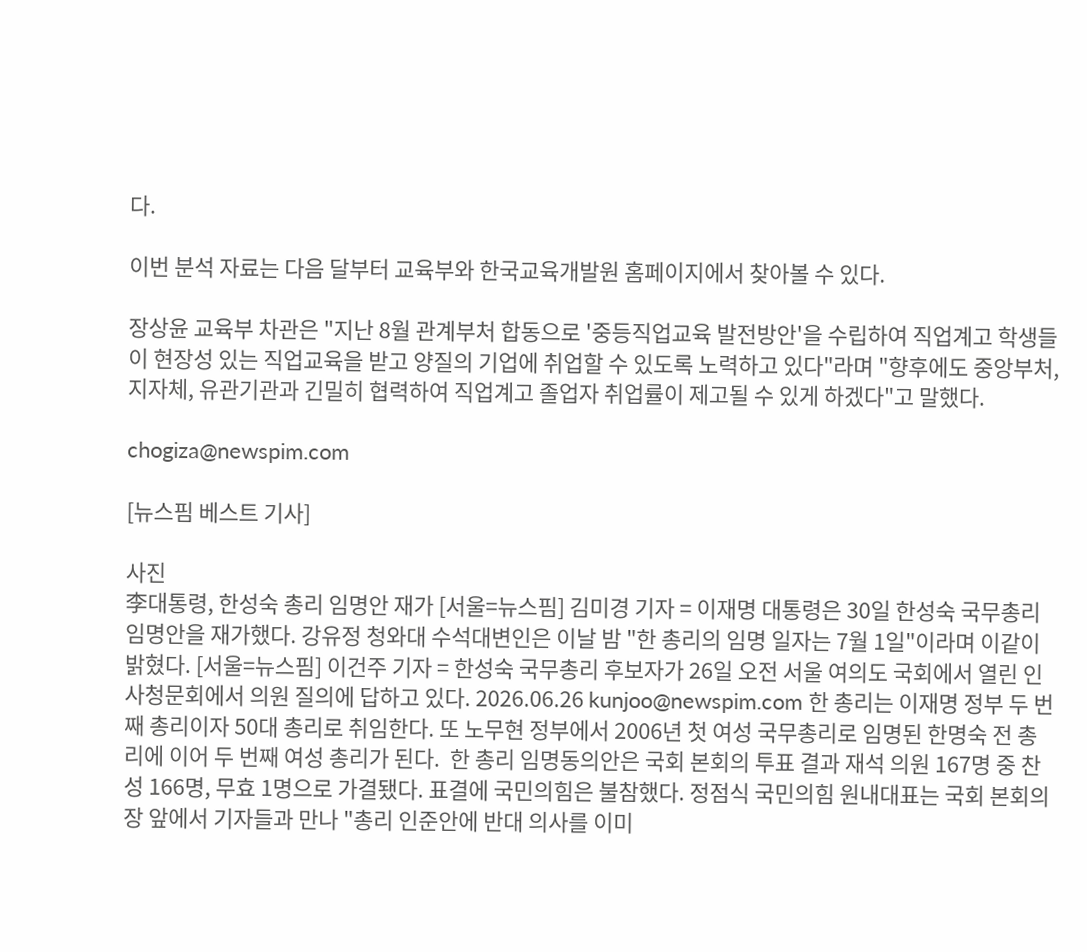다.

이번 분석 자료는 다음 달부터 교육부와 한국교육개발원 홈페이지에서 찾아볼 수 있다.

장상윤 교육부 차관은 "지난 8월 관계부처 합동으로 '중등직업교육 발전방안'을 수립하여 직업계고 학생들이 현장성 있는 직업교육을 받고 양질의 기업에 취업할 수 있도록 노력하고 있다"라며 "향후에도 중앙부처, 지자체, 유관기관과 긴밀히 협력하여 직업계고 졸업자 취업률이 제고될 수 있게 하겠다"고 말했다.

chogiza@newspim.com

[뉴스핌 베스트 기사]

사진
李대통령, 한성숙 총리 임명안 재가 [서울=뉴스핌] 김미경 기자 = 이재명 대통령은 30일 한성숙 국무총리 임명안을 재가했다. 강유정 청와대 수석대변인은 이날 밤 "한 총리의 임명 일자는 7월 1일"이라며 이같이 밝혔다. [서울=뉴스핌] 이건주 기자 = 한성숙 국무총리 후보자가 26일 오전 서울 여의도 국회에서 열린 인사청문회에서 의원 질의에 답하고 있다. 2026.06.26 kunjoo@newspim.com 한 총리는 이재명 정부 두 번째 총리이자 50대 총리로 취임한다. 또 노무현 정부에서 2006년 첫 여성 국무총리로 임명된 한명숙 전 총리에 이어 두 번째 여성 총리가 된다.  한 총리 임명동의안은 국회 본회의 투표 결과 재석 의원 167명 중 찬성 166명, 무효 1명으로 가결됐다. 표결에 국민의힘은 불참했다. 정점식 국민의힘 원내대표는 국회 본회의장 앞에서 기자들과 만나 "총리 인준안에 반대 의사를 이미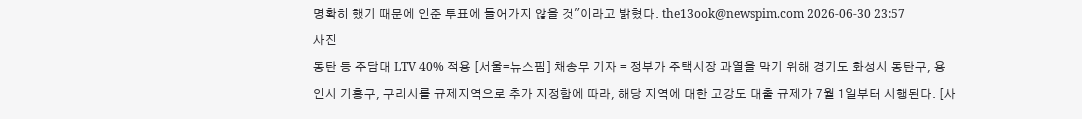명확히 했기 때문에 인준 투표에 들어가지 않을 것"이라고 밝혔다. the13ook@newspim.com 2026-06-30 23:57
사진
동탄 등 주담대 LTV 40% 적용 [서울=뉴스핌] 채송무 기자 = 정부가 주택시장 과열을 막기 위해 경기도 화성시 동탄구, 용인시 기흥구, 구리시를 규제지역으로 추가 지정함에 따라, 해당 지역에 대한 고강도 대출 규제가 7월 1일부터 시행된다. [사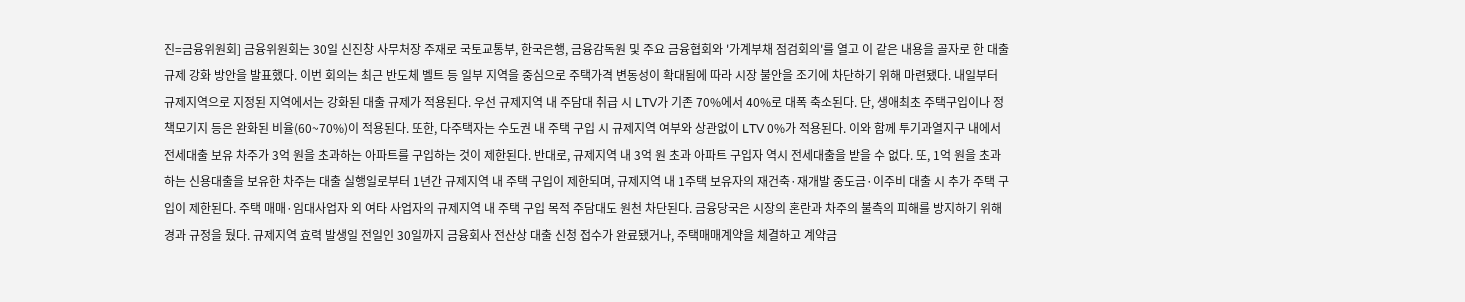진=금융위원회] 금융위원회는 30일 신진창 사무처장 주재로 국토교통부, 한국은행, 금융감독원 및 주요 금융협회와 '가계부채 점검회의'를 열고 이 같은 내용을 골자로 한 대출 규제 강화 방안을 발표했다. 이번 회의는 최근 반도체 벨트 등 일부 지역을 중심으로 주택가격 변동성이 확대됨에 따라 시장 불안을 조기에 차단하기 위해 마련됐다. 내일부터 규제지역으로 지정된 지역에서는 강화된 대출 규제가 적용된다. 우선 규제지역 내 주담대 취급 시 LTV가 기존 70%에서 40%로 대폭 축소된다. 단, 생애최초 주택구입이나 정책모기지 등은 완화된 비율(60~70%)이 적용된다. 또한, 다주택자는 수도권 내 주택 구입 시 규제지역 여부와 상관없이 LTV 0%가 적용된다. 이와 함께 투기과열지구 내에서 전세대출 보유 차주가 3억 원을 초과하는 아파트를 구입하는 것이 제한된다. 반대로, 규제지역 내 3억 원 초과 아파트 구입자 역시 전세대출을 받을 수 없다. 또, 1억 원을 초과하는 신용대출을 보유한 차주는 대출 실행일로부터 1년간 규제지역 내 주택 구입이 제한되며, 규제지역 내 1주택 보유자의 재건축·재개발 중도금·이주비 대출 시 추가 주택 구입이 제한된다. 주택 매매·임대사업자 외 여타 사업자의 규제지역 내 주택 구입 목적 주담대도 원천 차단된다. 금융당국은 시장의 혼란과 차주의 불측의 피해를 방지하기 위해 경과 규정을 뒀다. 규제지역 효력 발생일 전일인 30일까지 금융회사 전산상 대출 신청 접수가 완료됐거나, 주택매매계약을 체결하고 계약금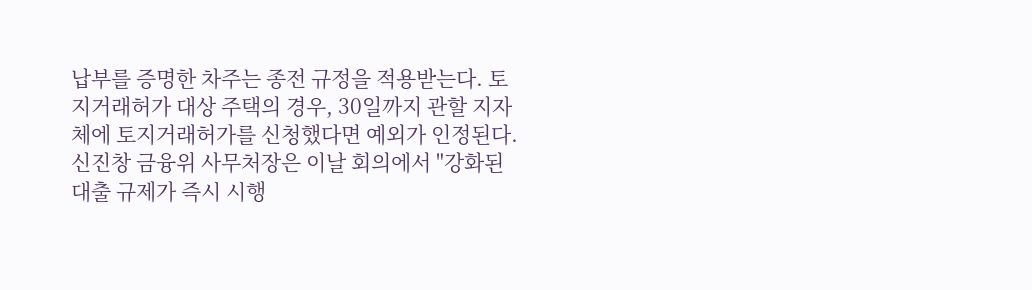납부를 증명한 차주는 종전 규정을 적용받는다. 토지거래허가 대상 주택의 경우, 30일까지 관할 지자체에 토지거래허가를 신청했다면 예외가 인정된다. 신진창 금융위 사무처장은 이날 회의에서 "강화된 대출 규제가 즉시 시행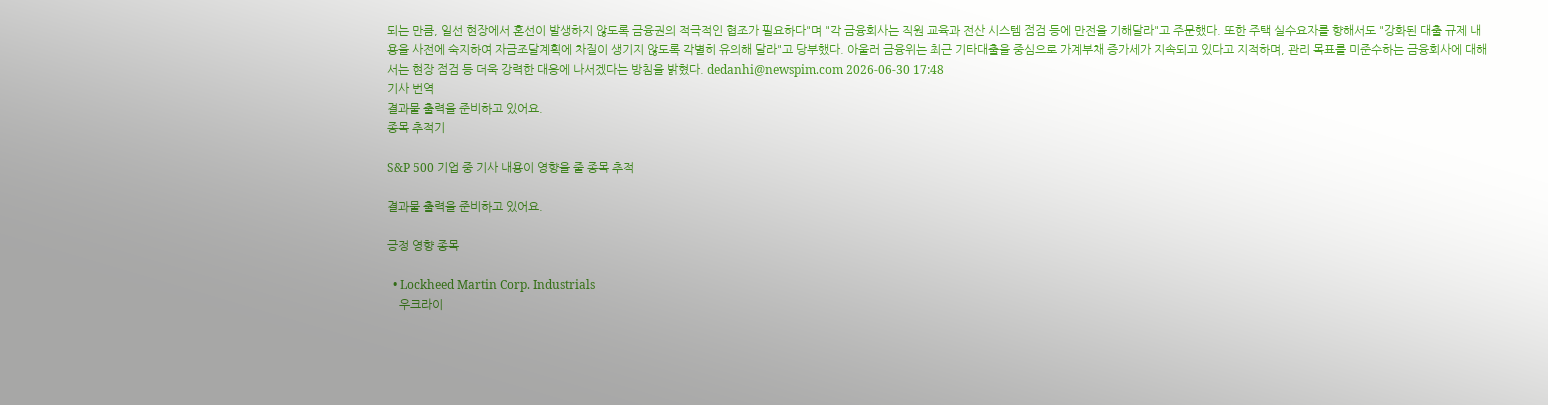되는 만큼, 일선 현장에서 혼선이 발생하지 않도록 금융권의 적극적인 협조가 필요하다"며 "각 금융회사는 직원 교육과 전산 시스템 점검 등에 만전을 기해달라"고 주문했다. 또한 주택 실수요자를 향해서도 "강화된 대출 규제 내용을 사전에 숙지하여 자금조달계획에 차질이 생기지 않도록 각별히 유의해 달라"고 당부했다. 아울러 금융위는 최근 기타대출을 중심으로 가계부채 증가세가 지속되고 있다고 지적하며, 관리 목표를 미준수하는 금융회사에 대해서는 현장 점검 등 더욱 강력한 대응에 나서겠다는 방침을 밝혔다. dedanhi@newspim.com 2026-06-30 17:48
기사 번역
결과물 출력을 준비하고 있어요.
종목 추적기

S&P 500 기업 중 기사 내용이 영향을 줄 종목 추적

결과물 출력을 준비하고 있어요.

긍정 영향 종목

  • Lockheed Martin Corp. Industrials
    우크라이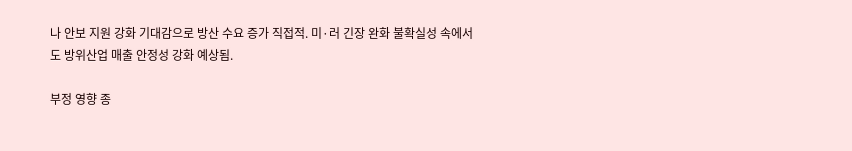나 안보 지원 강화 기대감으로 방산 수요 증가 직접적. 미·러 긴장 완화 불확실성 속에서도 방위산업 매출 안정성 강화 예상됨.

부정 영향 종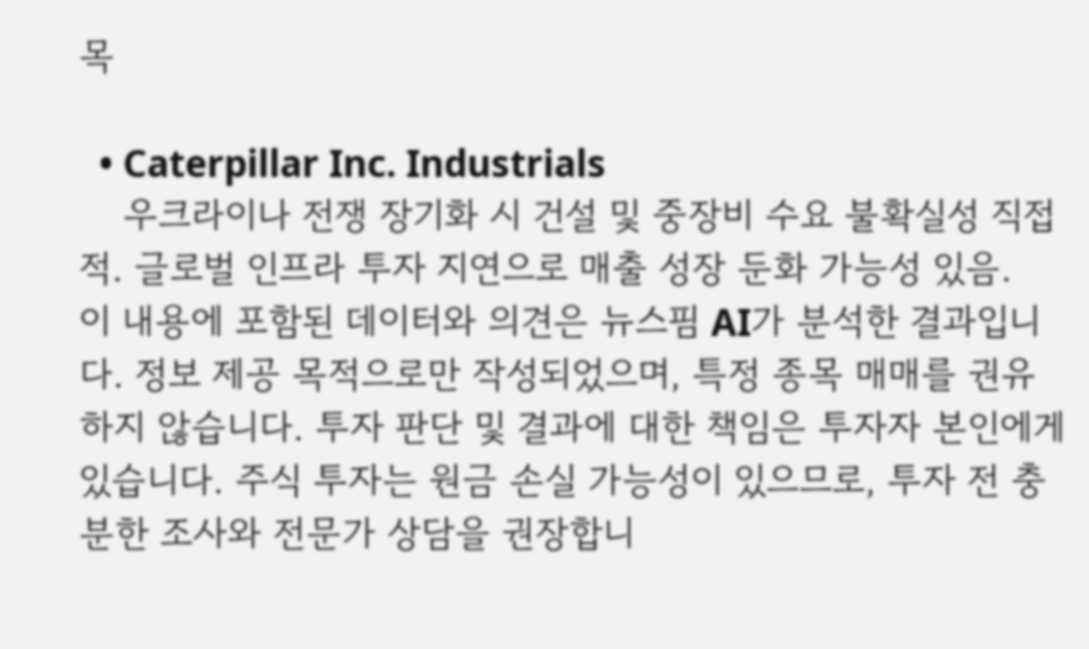목

  • Caterpillar Inc. Industrials
    우크라이나 전쟁 장기화 시 건설 및 중장비 수요 불확실성 직접적. 글로벌 인프라 투자 지연으로 매출 성장 둔화 가능성 있음.
이 내용에 포함된 데이터와 의견은 뉴스핌 AI가 분석한 결과입니다. 정보 제공 목적으로만 작성되었으며, 특정 종목 매매를 권유하지 않습니다. 투자 판단 및 결과에 대한 책임은 투자자 본인에게 있습니다. 주식 투자는 원금 손실 가능성이 있으므로, 투자 전 충분한 조사와 전문가 상담을 권장합니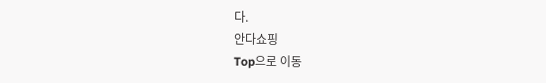다.
안다쇼핑
Top으로 이동